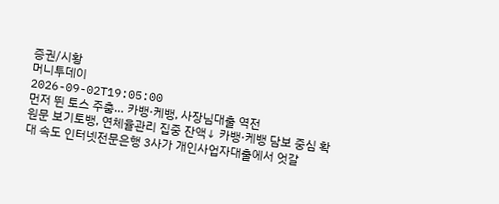증권/시황
머니투데이
2026-09-02T19:05:00
먼저 뛴 토스 주춤… 카뱅·케뱅, 사장님대출 역전
원문 보기토뱅, 연체율관리 집중 잔액↓ 카뱅·케뱅 담보 중심 확대 속도 인터넷전문은행 3사가 개인사업자대출에서 엇갈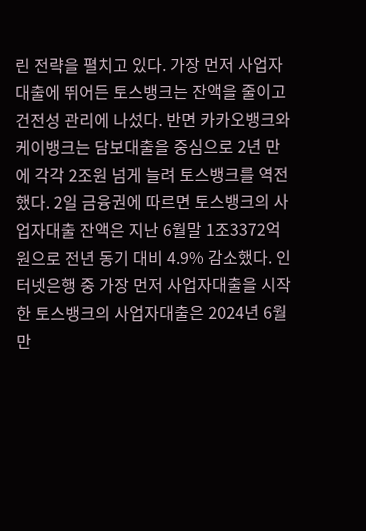린 전략을 펼치고 있다. 가장 먼저 사업자대출에 뛰어든 토스뱅크는 잔액을 줄이고 건전성 관리에 나섰다. 반면 카카오뱅크와 케이뱅크는 담보대출을 중심으로 2년 만에 각각 2조원 넘게 늘려 토스뱅크를 역전했다. 2일 금융권에 따르면 토스뱅크의 사업자대출 잔액은 지난 6월말 1조3372억원으로 전년 동기 대비 4.9% 감소했다. 인터넷은행 중 가장 먼저 사업자대출을 시작한 토스뱅크의 사업자대출은 2024년 6월만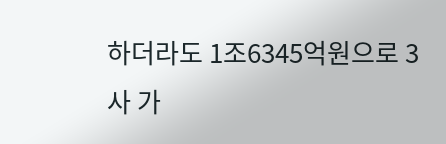하더라도 1조6345억원으로 3사 가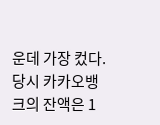운데 가장 컸다. 당시 카카오뱅크의 잔액은 1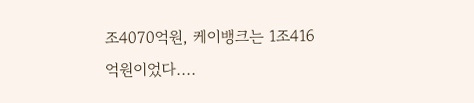조4070억원, 케이뱅크는 1조416억원이었다....